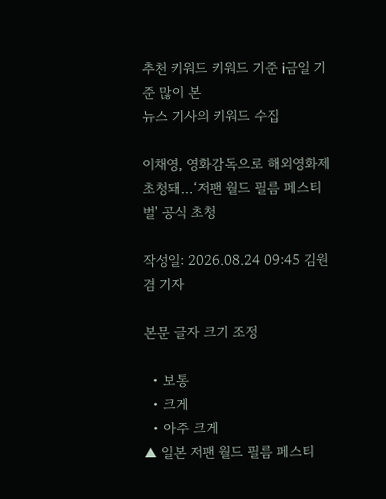추천 키워드 키워드 기준 i금일 기준 많이 본
뉴스 기사의 키워드 수집

이채영, 영화감독으로 해외영화제 초청돼…‘저팬 월드 필름 페스티벌' 공식 초청

작성일: 2026.08.24 09:45 김원겸 기자

본문 글자 크기 조정

  • 보통
  • 크게
  • 아주 크게
▲ 일본 저팬 월드 필름 페스티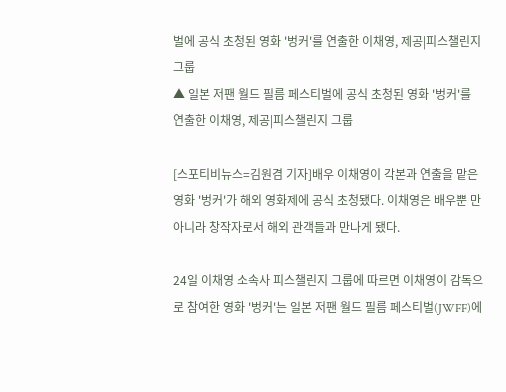벌에 공식 초청된 영화 '벙커'를 연출한 이채영, 제공|피스챌린지 그룹
▲ 일본 저팬 월드 필름 페스티벌에 공식 초청된 영화 '벙커'를 연출한 이채영, 제공|피스챌린지 그룹

[스포티비뉴스=김원겸 기자]배우 이채영이 각본과 연출을 맡은 영화 '벙커'가 해외 영화제에 공식 초청됐다. 이채영은 배우뿐 만 아니라 창작자로서 해외 관객들과 만나게 됐다.

24일 이채영 소속사 피스챌린지 그룹에 따르면 이채영이 감독으로 참여한 영화 '벙커'는 일본 저팬 월드 필름 페스티벌(JWFF)에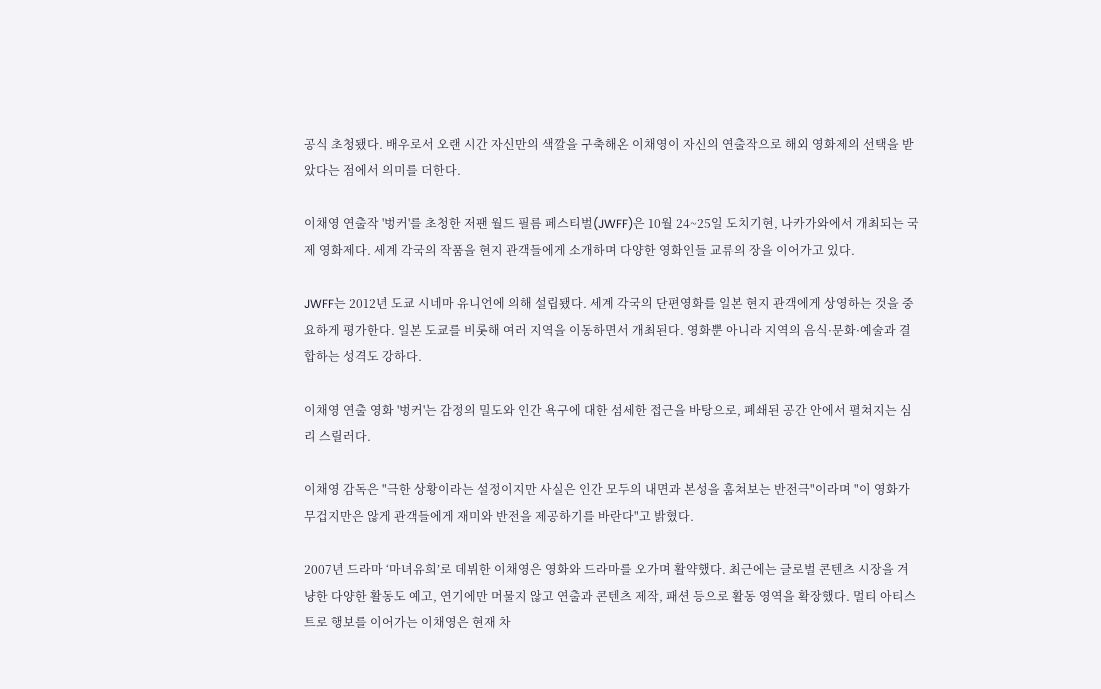공식 초청됐다. 배우로서 오랜 시간 자신만의 색깔을 구축해온 이채영이 자신의 연출작으로 해외 영화제의 선택을 받았다는 점에서 의미를 더한다.

이채영 연출작 '벙커'를 초청한 저팬 월드 필름 페스티벌(JWFF)은 10월 24~25일 도치기현, 나카가와에서 개최되는 국제 영화제다. 세계 각국의 작품을 현지 관객들에게 소개하며 다양한 영화인들 교류의 장을 이어가고 있다.

JWFF는 2012년 도쿄 시네마 유니언에 의해 설립됐다. 세계 각국의 단편영화를 일본 현지 관객에게 상영하는 것을 중요하게 평가한다. 일본 도쿄를 비롯해 여러 지역을 이동하면서 개최된다. 영화뿐 아니라 지역의 음식·문화·예술과 결합하는 성격도 강하다.

이채영 연출 영화 '벙커'는 감정의 밀도와 인간 욕구에 대한 섬세한 접근을 바탕으로, 폐쇄된 공간 안에서 펼쳐지는 심리 스릴러다.

이채영 감독은 "극한 상황이라는 설정이지만 사실은 인간 모두의 내면과 본성을 훔쳐보는 반전극"이라며 "이 영화가 무겁지만은 않게 관객들에게 재미와 반전을 제공하기를 바란다"고 밝혔다.

2007년 드라마 ‘마녀유희’로 데뷔한 이채영은 영화와 드라마를 오가며 활약했다. 최근에는 글로벌 콘텐츠 시장을 겨냥한 다양한 활동도 예고, 연기에만 머물지 않고 연출과 콘텐츠 제작, 패션 등으로 활동 영역을 확장했다. 멀티 아티스트로 행보를 이어가는 이채영은 현재 차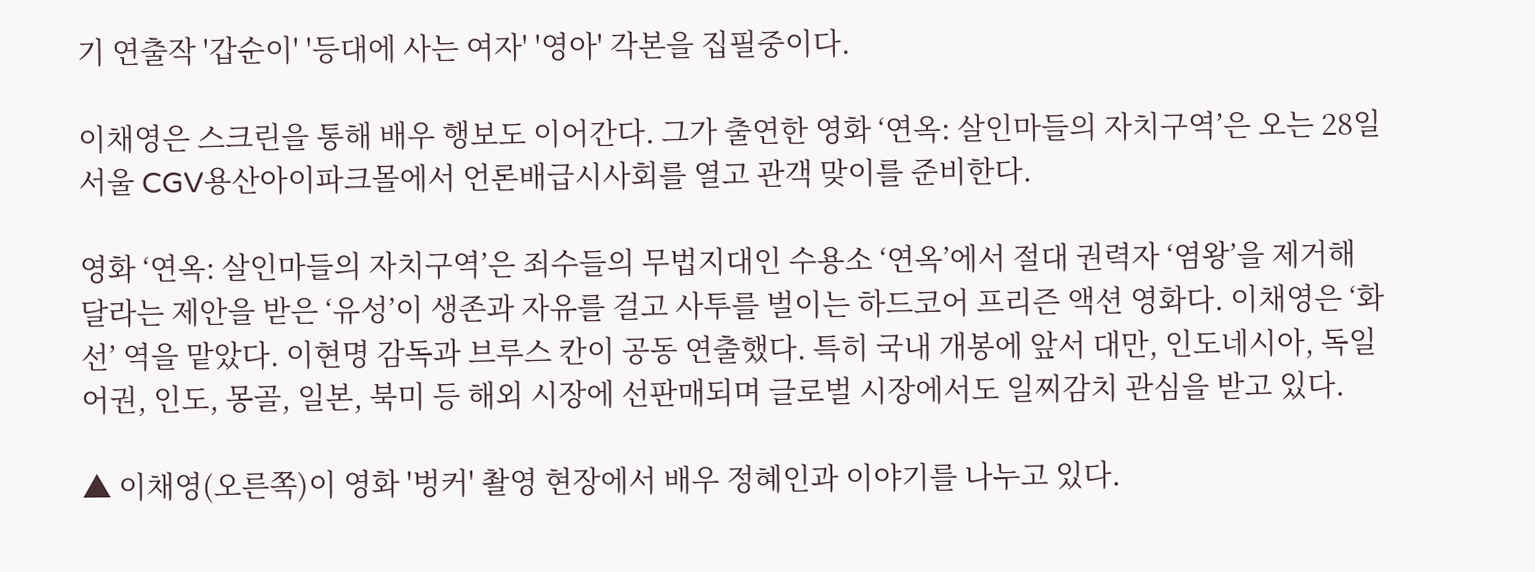기 연출작 '갑순이' '등대에 사는 여자' '영아' 각본을 집필중이다.

이채영은 스크린을 통해 배우 행보도 이어간다. 그가 출연한 영화 ‘연옥: 살인마들의 자치구역’은 오는 28일 서울 CGV용산아이파크몰에서 언론배급시사회를 열고 관객 맞이를 준비한다.

영화 ‘연옥: 살인마들의 자치구역’은 죄수들의 무법지대인 수용소 ‘연옥’에서 절대 권력자 ‘염왕’을 제거해 달라는 제안을 받은 ‘유성’이 생존과 자유를 걸고 사투를 벌이는 하드코어 프리즌 액션 영화다. 이채영은 ‘화선’ 역을 맡았다. 이현명 감독과 브루스 칸이 공동 연출했다. 특히 국내 개봉에 앞서 대만, 인도네시아, 독일어권, 인도, 몽골, 일본, 북미 등 해외 시장에 선판매되며 글로벌 시장에서도 일찌감치 관심을 받고 있다.

▲ 이채영(오른쪽)이 영화 '벙커' 촬영 현장에서 배우 정혜인과 이야기를 나누고 있다.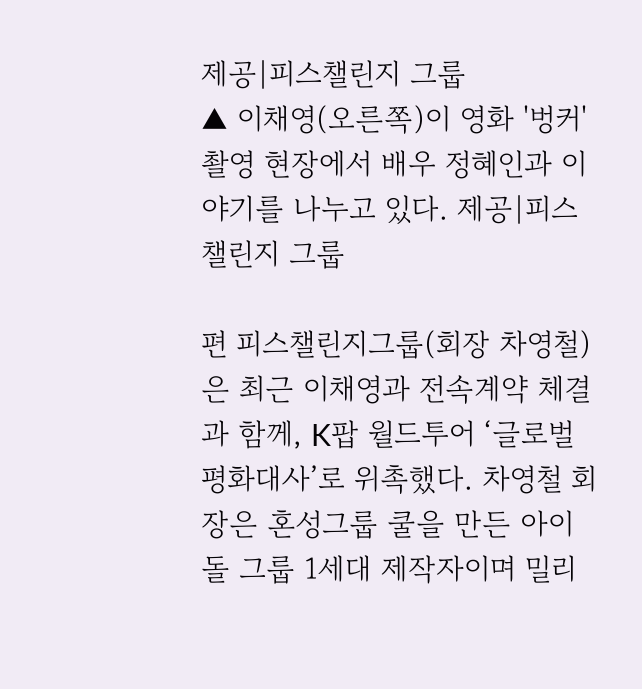제공|피스챌린지 그룹
▲ 이채영(오른쪽)이 영화 '벙커' 촬영 현장에서 배우 정혜인과 이야기를 나누고 있다. 제공|피스챌린지 그룹

편 피스챌린지그룹(회장 차영철)은 최근 이채영과 전속계약 체결과 함께, K팝 월드투어 ‘글로벌 평화대사’로 위촉했다. 차영철 회장은 혼성그룹 쿨을 만든 아이돌 그룹 1세대 제작자이며 밀리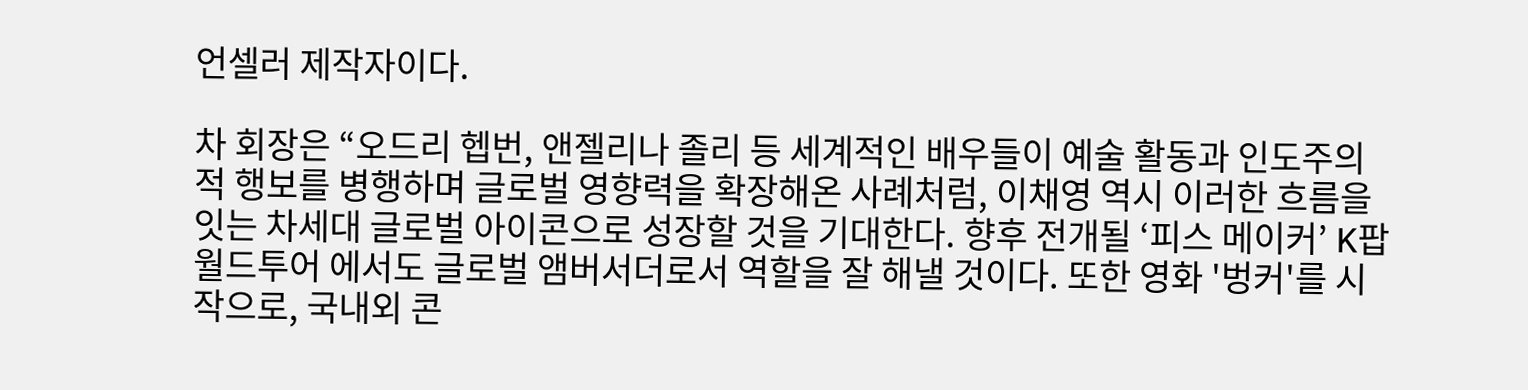언셀러 제작자이다.

차 회장은 “오드리 헵번, 앤젤리나 졸리 등 세계적인 배우들이 예술 활동과 인도주의적 행보를 병행하며 글로벌 영향력을 확장해온 사례처럼, 이채영 역시 이러한 흐름을 잇는 차세대 글로벌 아이콘으로 성장할 것을 기대한다. 향후 전개될 ‘피스 메이커’ K팝 월드투어 에서도 글로벌 앰버서더로서 역할을 잘 해낼 것이다. 또한 영화 '벙커'를 시작으로, 국내외 콘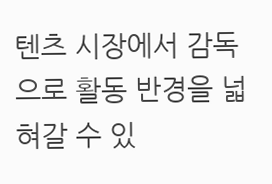텐츠 시장에서 감독으로 활동 반경을 넓혀갈 수 있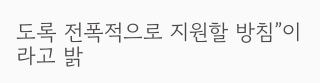도록 전폭적으로 지원할 방침”이라고 밝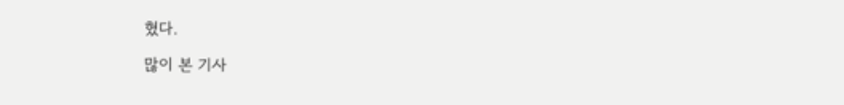혔다.

많이 본 기사